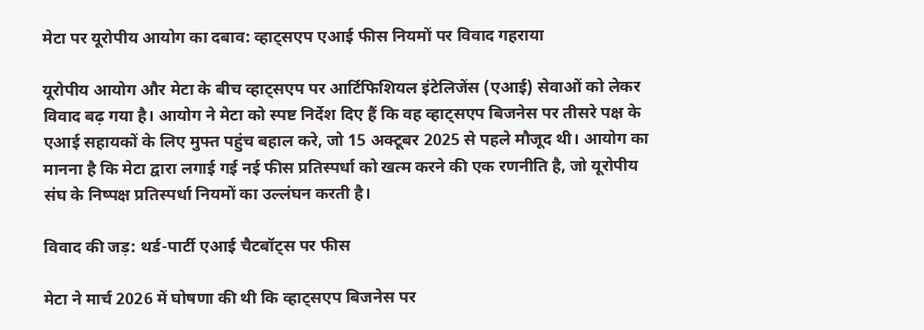मेटा पर यूरोपीय आयोग का दबाव: व्हाट्सएप एआई फीस नियमों पर विवाद गहराया

यूरोपीय आयोग और मेटा के बीच व्हाट्सएप पर आर्टिफिशियल इंटेलिजेंस (एआई) सेवाओं को लेकर विवाद बढ़ गया है। आयोग ने मेटा को स्पष्ट निर्देश दिए हैं कि वह व्हाट्सएप बिजनेस पर तीसरे पक्ष के एआई सहायकों के लिए मुफ्त पहुंच बहाल करे, जो 15 अक्टूबर 2025 से पहले मौजूद थी। आयोग का मानना है कि मेटा द्वारा लगाई गई नई फीस प्रतिस्पर्धा को खत्म करने की एक रणनीति है, जो यूरोपीय संघ के निष्पक्ष प्रतिस्पर्धा नियमों का उल्लंघन करती है।

विवाद की जड़: थर्ड-पार्टी एआई चैटबॉट्स पर फीस

मेटा ने मार्च 2026 में घोषणा की थी कि व्हाट्सएप बिजनेस पर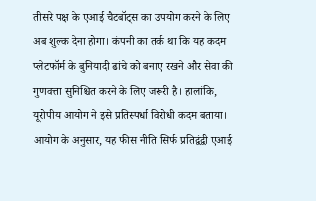तीसरे पक्ष के एआई चैटबॉट्स का उपयोग करने के लिए अब शुल्क देना होगा। कंपनी का तर्क था कि यह कदम प्लेटफॉर्म के बुनियादी ढांचे को बनाए रखने और सेवा की गुणवत्ता सुनिश्चित करने के लिए जरूरी है। हालांकि, यूरोपीय आयोग ने इसे प्रतिस्पर्धा विरोधी कदम बताया। आयोग के अनुसार, यह फीस नीति सिर्फ प्रतिद्वंद्वी एआई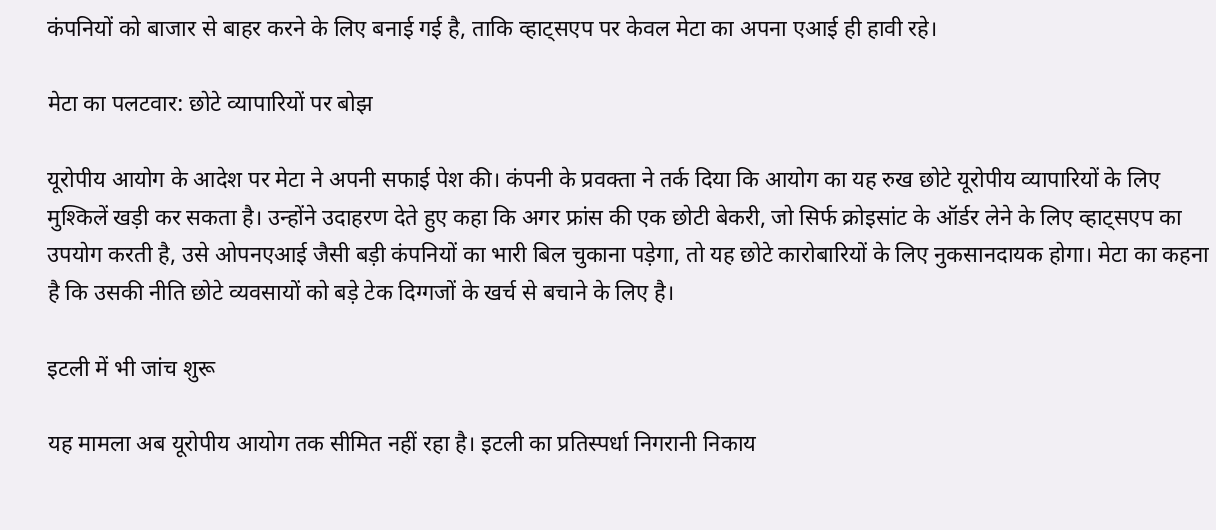कंपनियों को बाजार से बाहर करने के लिए बनाई गई है, ताकि व्हाट्सएप पर केवल मेटा का अपना एआई ही हावी रहे।

मेटा का पलटवार: छोटे व्यापारियों पर बोझ

यूरोपीय आयोग के आदेश पर मेटा ने अपनी सफाई पेश की। कंपनी के प्रवक्ता ने तर्क दिया कि आयोग का यह रुख छोटे यूरोपीय व्यापारियों के लिए मुश्किलें खड़ी कर सकता है। उन्होंने उदाहरण देते हुए कहा कि अगर फ्रांस की एक छोटी बेकरी, जो सिर्फ क्रोइसांट के ऑर्डर लेने के लिए व्हाट्सएप का उपयोग करती है, उसे ओपनएआई जैसी बड़ी कंपनियों का भारी बिल चुकाना पड़ेगा, तो यह छोटे कारोबारियों के लिए नुकसानदायक होगा। मेटा का कहना है कि उसकी नीति छोटे व्यवसायों को बड़े टेक दिग्गजों के खर्च से बचाने के लिए है।

इटली में भी जांच शुरू

यह मामला अब यूरोपीय आयोग तक सीमित नहीं रहा है। इटली का प्रतिस्पर्धा निगरानी निकाय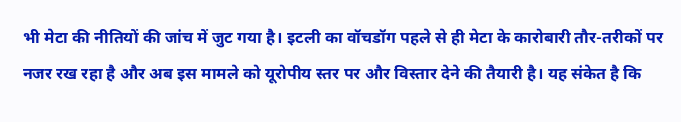भी मेटा की नीतियों की जांच में जुट गया है। इटली का वॉचडॉग पहले से ही मेटा के कारोबारी तौर-तरीकों पर नजर रख रहा है और अब इस मामले को यूरोपीय स्तर पर और विस्तार देने की तैयारी है। यह संकेत है कि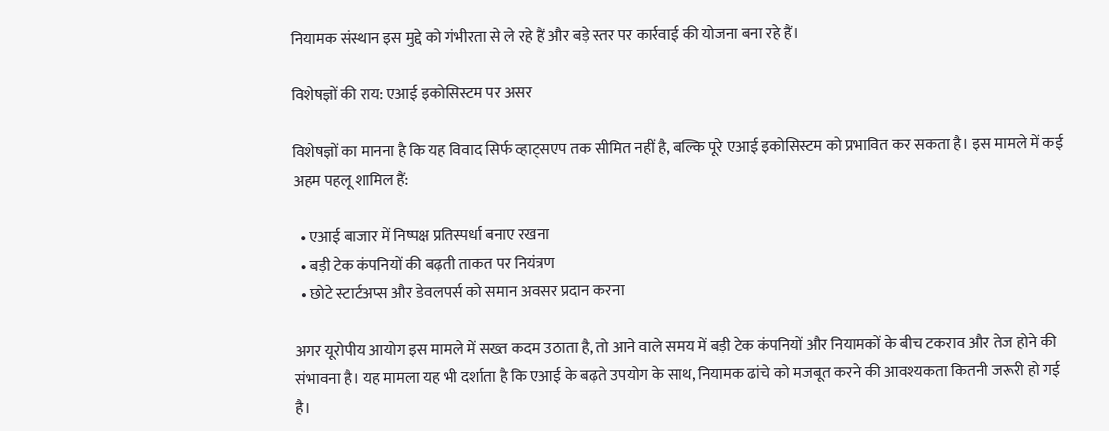नियामक संस्थान इस मुद्दे को गंभीरता से ले रहे हैं और बड़े स्तर पर कार्रवाई की योजना बना रहे हैं।

विशेषज्ञों की राय: एआई इकोसिस्टम पर असर

विशेषज्ञों का मानना है कि यह विवाद सिर्फ व्हाट्सएप तक सीमित नहीं है, बल्कि पूरे एआई इकोसिस्टम को प्रभावित कर सकता है। इस मामले में कई अहम पहलू शामिल हैं:

  • एआई बाजार में निष्पक्ष प्रतिस्पर्धा बनाए रखना
  • बड़ी टेक कंपनियों की बढ़ती ताकत पर नियंत्रण
  • छोटे स्टार्टअप्स और डेवलपर्स को समान अवसर प्रदान करना

अगर यूरोपीय आयोग इस मामले में सख्त कदम उठाता है, तो आने वाले समय में बड़ी टेक कंपनियों और नियामकों के बीच टकराव और तेज होने की संभावना है। यह मामला यह भी दर्शाता है कि एआई के बढ़ते उपयोग के साथ, नियामक ढांचे को मजबूत करने की आवश्यकता कितनी जरूरी हो गई है।